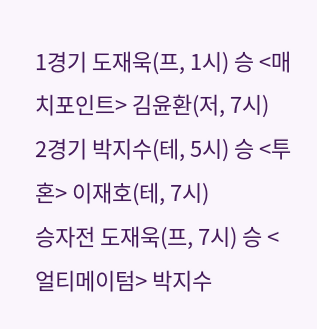1경기 도재욱(프, 1시) 승 <매치포인트> 김윤환(저, 7시)
2경기 박지수(테, 5시) 승 <투혼> 이재호(테, 7시)
승자전 도재욱(프, 7시) 승 <얼티메이텀> 박지수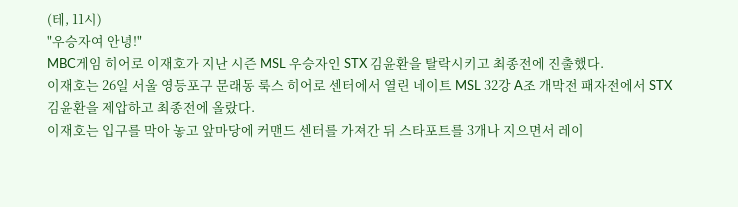(테, 11시)
"우승자여 안녕!"
MBC게임 히어로 이재호가 지난 시즌 MSL 우승자인 STX 김윤환을 탈락시키고 최종전에 진출했다.
이재호는 26일 서울 영등포구 문래동 룩스 히어로 센터에서 열린 네이트 MSL 32강 A조 개막전 패자전에서 STX 김윤환을 제압하고 최종전에 올랐다.
이재호는 입구를 막아 놓고 앞마당에 커맨드 센터를 가져간 뒤 스타포트를 3개나 지으면서 레이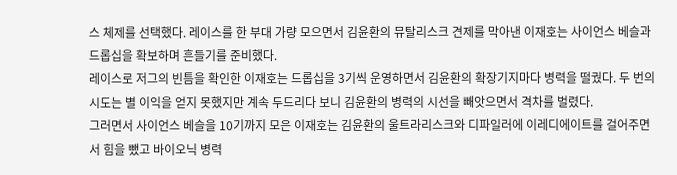스 체제를 선택했다. 레이스를 한 부대 가량 모으면서 김윤환의 뮤탈리스크 견제를 막아낸 이재호는 사이언스 베슬과 드롭십을 확보하며 흔들기를 준비했다.
레이스로 저그의 빈틈을 확인한 이재호는 드롭십을 3기씩 운영하면서 김윤환의 확장기지마다 병력을 떨궜다. 두 번의 시도는 별 이익을 얻지 못했지만 계속 두드리다 보니 김윤환의 병력의 시선을 빼앗으면서 격차를 벌렸다.
그러면서 사이언스 베슬을 10기까지 모은 이재호는 김윤환의 울트라리스크와 디파일러에 이레디에이트를 걸어주면서 힘을 뺐고 바이오닉 병력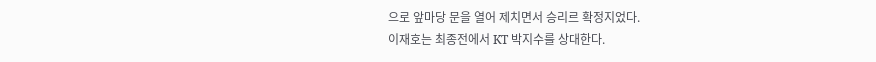으로 앞마당 문을 열어 제치면서 승리르 확정지었다.
이재호는 최종전에서 KT 박지수를 상대한다.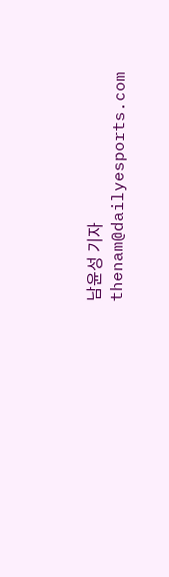남윤성 기자 thenam@dailyesports.com